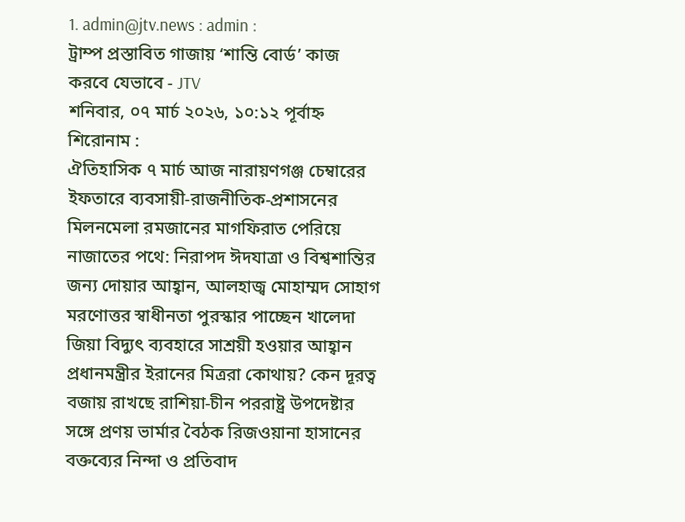1. admin@jtv.news : admin :
ট্রাম্প প্রস্তাবিত গাজায় ‘শান্তি বোর্ড’ কাজ করবে যেভাবে - JTV
শনিবার, ০৭ মার্চ ২০২৬, ১০:১২ পূর্বাহ্ন
শিরোনাম :
ঐতিহাসিক ৭ মার্চ আজ নারায়ণগঞ্জ চেম্বারের ইফতারে ব্যবসায়ী-রাজনীতিক-প্রশাসনের মিলনমেলা রমজানের মাগফিরাত পেরিয়ে নাজাতের পথে: নিরাপদ ঈদযাত্রা ও বিশ্বশান্তির জন্য দোয়ার আহ্বান, আলহাজ্ব মোহাম্মদ সোহাগ মরণোত্তর স্বাধীনতা পুরস্কার পাচ্ছেন খালেদা জিয়া বিদ্যুৎ ব্যবহারে সাশ্রয়ী হওয়ার আহ্বান প্রধানমন্ত্রীর ইরানের মিত্ররা কোথায়? কেন দূরত্ব বজায় রাখছে রাশিয়া-চীন পররাষ্ট্র উপদেষ্টার সঙ্গে প্রণয় ভার্মার বৈঠক রিজওয়ানা হাসানের বক্তব্যের নিন্দা ও প্রতিবাদ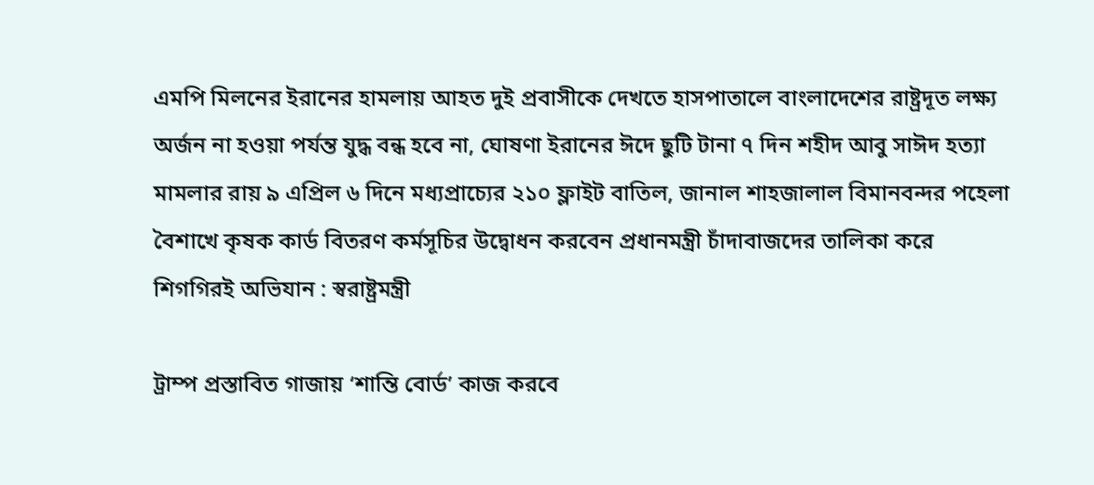এমপি মিলনের ইরানের হামলায় আহত দুই প্রবাসীকে দেখতে হাসপাতালে বাংলাদেশের রাষ্ট্রদূত লক্ষ্য অর্জন না হওয়া পর্যন্ত যুদ্ধ বন্ধ হবে না, ঘোষণা ইরানের ঈদে ছুটি টানা ৭ দিন শহীদ আবু সাঈদ হত্যা মামলার রায় ৯ এপ্রিল ৬ দিনে মধ্যপ্রাচ্যের ২১০ ফ্লাইট বাতিল, জানাল শাহজালাল বিমানবন্দর পহেলা বৈশাখে কৃষক কার্ড বিতরণ কর্মসূচির উদ্বোধন করবেন প্রধানমন্ত্রী চাঁদাবাজদের তালিকা করে শিগগিরই অভিযান : স্বরাষ্ট্রমন্ত্রী

ট্রাম্প প্রস্তাবিত গাজায় ‘শান্তি বোর্ড’ কাজ করবে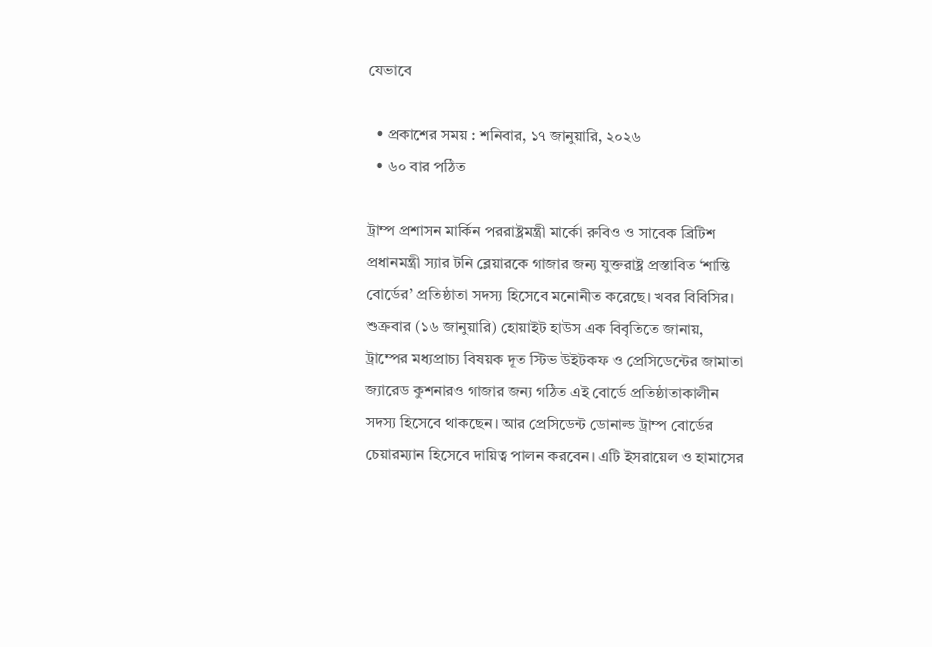যেভাবে

  • প্রকাশের সময় : শনিবার, ১৭ জানুয়ারি, ২০২৬
  • ৬০ বার পঠিত

ট্রাম্প প্রশাসন মার্কিন পররাষ্ট্রমন্ত্রী মার্কো রুবিও ও সাবেক ব্রিটিশ প্রধানমন্ত্রী স্যার টনি ব্লেয়ারকে গাজার জন্য যুক্তরাষ্ট্র প্রস্তাবিত ‘শান্তি বোর্ডের’ প্রতিষ্ঠাতা সদস্য হিসেবে মনোনীত করেছে। খবর বিবিসির।
শুক্রবার (১৬ জানুয়ারি) হোয়াইট হাউস এক বিবৃতিতে জানায়, ট্রাম্পের মধ্যপ্রাচ্য বিষয়ক দূত স্টিভ উইটকফ ও প্রেসিডেন্টের জামাতা জ্যারেড কুশনারও গাজার জন্য গঠিত এই বোর্ডে প্রতিষ্ঠাতাকালীন সদস্য হিসেবে থাকছেন। আর প্রেসিডেন্ট ডোনাল্ড ট্রাম্প বোর্ডের চেয়ারম্যান হিসেবে দায়িত্ব পালন করবেন। এটি ইসরায়েল ও হামাসের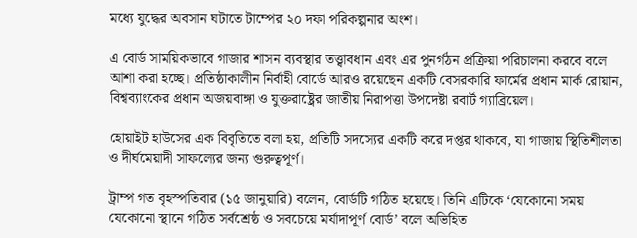মধ্যে যুদ্ধের অবসান ঘটাতে টাম্পের ২০ দফা পরিকল্পনার অংশ।

এ বোর্ড সাময়িকভাবে গাজার শাসন ব্যবস্থার তত্ত্বাবধান এবং এর পুনর্গঠন প্রক্রিয়া পরিচালনা করবে বলে আশা করা হচ্ছে। প্রতিষ্ঠাকালীন নির্বাহী বোর্ডে আরও রয়েছেন একটি বেসরকারি ফার্মের প্রধান মার্ক রোয়ান, বিশ্বব্যাংকের প্রধান অজয়বাঙ্গা ও যুক্তরাষ্ট্রের জাতীয় নিরাপত্তা উপদেষ্টা রবার্ট গ্যাব্রিয়েল।

হোয়াইট হাউসের এক বিবৃতিতে বলা হয়, প্রতিটি সদস্যের একটি করে দপ্তর থাকবে, যা গাজায় স্থিতিশীলতা ও দীর্ঘমেয়াদী সাফল্যের জন্য গুরুত্বপূর্ণ।

ট্রাম্প গত বৃহস্পতিবার (১৫ জানুয়ারি) বলেন, বোর্ডটি গঠিত হয়েছে। তিনি এটিকে ‘যেকোনো সময় যেকোনো স্থানে গঠিত সর্বশ্রেষ্ঠ ও সবচেয়ে মর্যাদাপূর্ণ বোর্ড’ বলে অভিহিত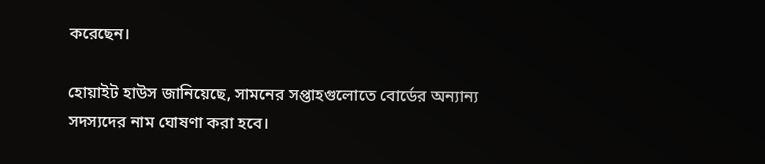করেছেন।

হোয়াইট হাউস জানিয়েছে, সামনের সপ্তাহগুলোতে বোর্ডের অন্যান্য সদস্যদের নাম ঘোষণা করা হবে।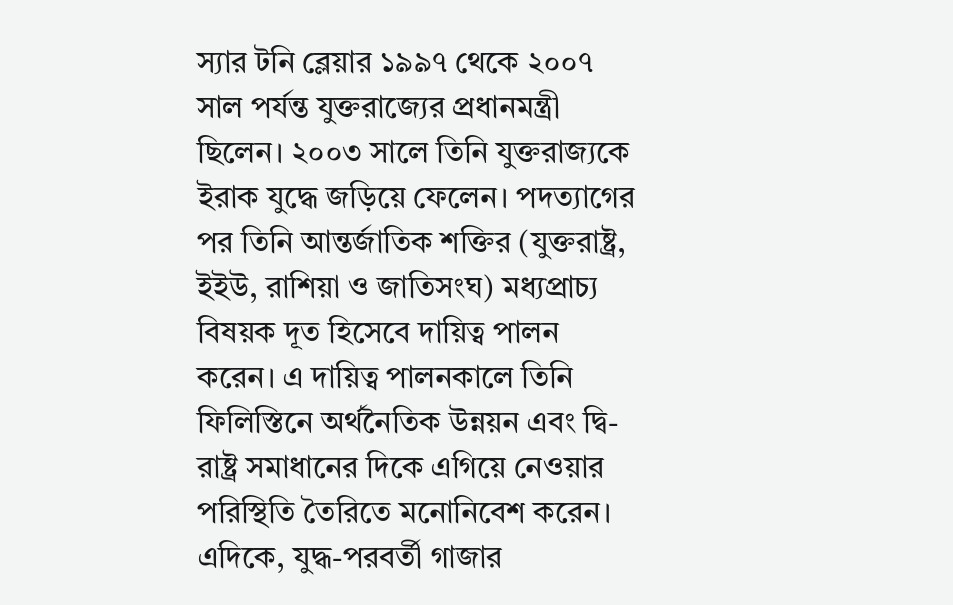স্যার টনি ব্লেয়ার ১৯৯৭ থেকে ২০০৭ সাল পর্যন্ত যুক্তরাজ্যের প্রধানমন্ত্রী ছিলেন। ২০০৩ সালে তিনি যুক্তরাজ্যকে ইরাক যুদ্ধে জড়িয়ে ফেলেন। পদত্যাগের পর তিনি আন্তর্জাতিক শক্তির (যুক্তরাষ্ট্র, ইইউ, রাশিয়া ও জাতিসংঘ) মধ্যপ্রাচ্য বিষয়ক দূত হিসেবে দায়িত্ব পালন করেন। এ দায়িত্ব পালনকালে তিনি ফিলিস্তিনে অর্থনৈতিক উন্নয়ন এবং দ্বি-রাষ্ট্র সমাধানের দিকে এগিয়ে নেওয়ার পরিস্থিতি তৈরিতে মনোনিবেশ করেন।
এদিকে, যুদ্ধ-পরবর্তী গাজার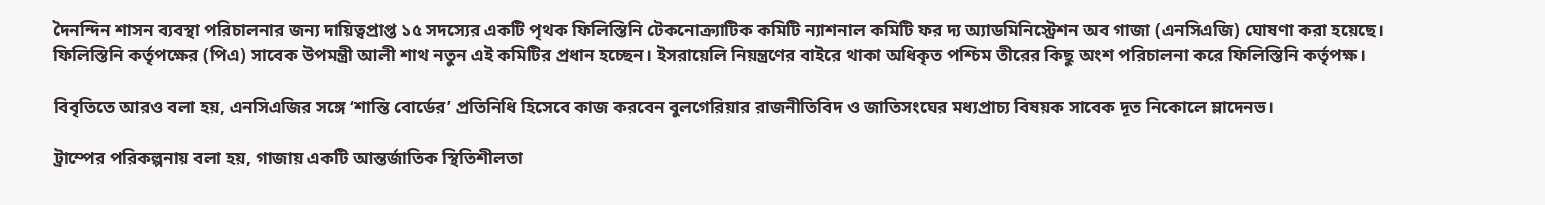দৈনন্দিন শাসন ব্যবস্থা পরিচালনার জন্য দায়িত্বপ্রাপ্ত ১৫ সদস্যের একটি পৃথক ফিলিস্তিনি টেকনোক্র্যাটিক কমিটি ন্যাশনাল কমিটি ফর দ্য অ্যাডমিনিস্ট্রেশন অব গাজা (এনসিএজি) ঘোষণা করা হয়েছে। ফিলিস্তিনি কর্তৃপক্ষের (পিএ) সাবেক উপমন্ত্রী আলী শাথ নতুন এই কমিটির প্রধান হচ্ছেন। ইসরায়েলি নিয়ন্ত্রণের বাইরে থাকা অধিকৃত পশ্চিম তীরের কিছু অংশ পরিচালনা করে ফিলিস্তিনি কর্তৃপক্ষ।

বিবৃতিতে আরও বলা হয়, এনসিএজির সঙ্গে ‘শান্তি বোর্ডের’ প্রতিনিধি হিসেবে কাজ করবেন বুলগেরিয়ার রাজনীতিবিদ ও জাতিসংঘের মধ্যপ্রাচ্য বিষয়ক সাবেক দূত নিকোলে ম্লাদেনভ।

ট্রাম্পের পরিকল্পনায় বলা হয়, গাজায় একটি আন্তর্জাতিক স্থিতিশীলতা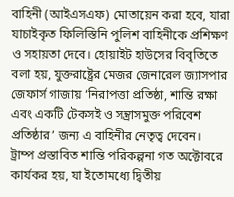বাহিনী (আইএসএফ) মোতায়েন করা হবে, যারা যাচাইকৃত ফিলিস্তিনি পুলিশ বাহিনীকে প্রশিক্ষণ ও সহায়তা দেবে। হোয়াইট হাউসের বিবৃতিতে বলা হয়, যুক্তরাষ্ট্রের মেজর জেনারেল জ্যাসপার জেফার্স গাজায় ‘নিরাপত্তা প্রতিষ্ঠা, শান্তি রক্ষা এবং একটি টেকসই ও সন্ত্রাসমুক্ত পরিবেশ প্রতিষ্ঠার’ জন্য এ বাহিনীর নেতৃত্ব দেবেন।
ট্রাম্প প্রস্তাবিত শান্তি পরিকল্পনা গত অক্টোবরে কার্যকর হয়, যা ইতোমধ্যে দ্বিতীয়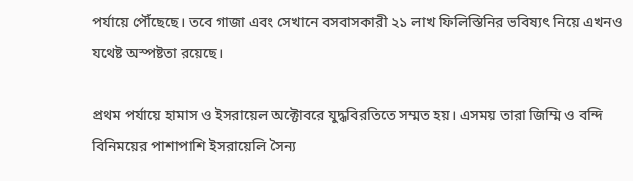পর্যায়ে পৌঁছেছে। তবে গাজা এবং সেখানে বসবাসকারী ২১ লাখ ফিলিস্তিনির ভবিষ্যৎ নিয়ে এখনও যথেষ্ট অস্পষ্টতা রয়েছে।

প্রথম পর্যায়ে হামাস ও ইসরায়েল অক্টোবরে যুদ্ধবিরতিতে সম্মত হয়। এসময় তারা জিম্মি ও বন্দি বিনিময়ের পাশাপাশি ইসরায়েলি সৈন্য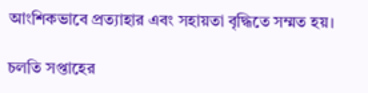আংশিকভাবে প্রত্যাহার এবং সহায়তা বৃদ্ধিতে সম্মত হয়।

চলতি সপ্তাহের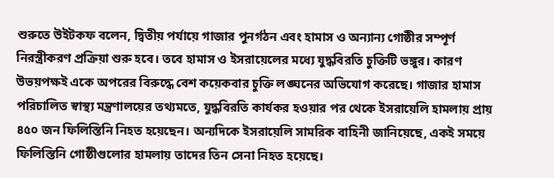শুরুতে উইটকফ বলেন, দ্বিতীয় পর্যায়ে গাজার পুনর্গঠন এবং হামাস ও অন্যান্য গোষ্ঠীর সম্পূর্ণ নিরস্ত্রীকরণ প্রক্রিয়া শুরু হবে। তবে হামাস ও ইসরায়েলের মধ্যে যুদ্ধবিরতি চুক্তিটি ভঙ্গুর। কারণ উভয়পক্ষই একে অপরের বিরুদ্ধে বেশ কয়েকবার চুক্তি লঙ্ঘনের অভিযোগ করেছে। গাজার হামাস পরিচালিত স্বাস্থ্য মন্ত্রণালয়ের তথ্যমতে, যুদ্ধবিরতি কার্যকর হওয়ার পর থেকে ইসরায়েলি হামলায় প্রায় ৪৫০ জন ফিলিস্তিনি নিহত হয়েছেন। অন্যদিকে ইসরায়েলি সামরিক বাহিনী জানিয়েছে, একই সময়ে ফিলিস্তিনি গোষ্ঠীগুলোর হামলায় তাদের তিন সেনা নিহত হয়েছে।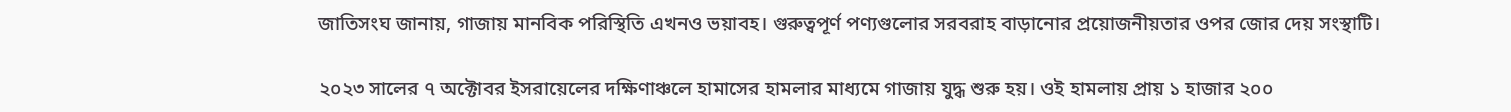জাতিসংঘ জানায়, গাজায় মানবিক পরিস্থিতি এখনও ভয়াবহ। গুরুত্বপূর্ণ পণ্যগুলোর সরবরাহ বাড়ানোর প্রয়োজনীয়তার ওপর জোর দেয় সংস্থাটি।

২০২৩ সালের ৭ অক্টোবর ইসরায়েলের দক্ষিণাঞ্চলে হামাসের হামলার মাধ্যমে গাজায় যুদ্ধ শুরু হয়। ওই হামলায় প্রায় ১ হাজার ২০০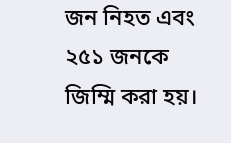জন নিহত এবং ২৫১ জনকে জিম্মি করা হয়।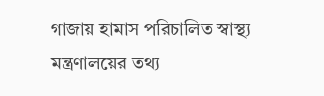গাজায় হামাস পরিচালিত স্বাস্থ্য মন্ত্রণালয়ের তথ্য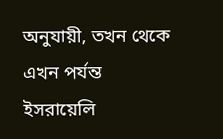অনুযায়ী, তখন থেকে এখন পর্যন্ত ইসরায়েলি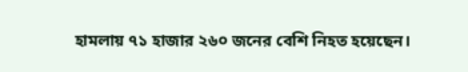হামলায় ৭১ হাজার ২৬০ জনের বেশি নিহত হয়েছেন।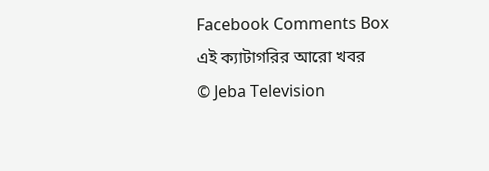Facebook Comments Box
এই ক্যাটাগরির আরো খবর
© Jeba Television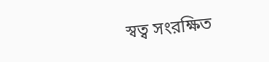স্বত্ব সংরক্ষিত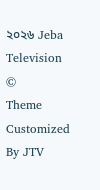২০২৬ Jeba Television ©
Theme Customized By JTV